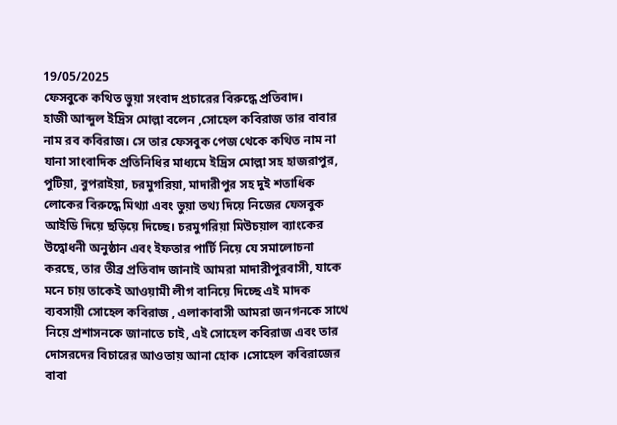19/05/2025
ফেসবুকে কথিত ভুয়া সংবাদ প্রচারের বিরুদ্ধে প্রতিবাদ।
হাজী আব্দুল ইদ্রিস মোল্লা বলেন ,সোহেল কবিরাজ তার বাবার নাম রব কবিরাজ। সে তার ফেসবুক পেজ থেকে কথিত নাম না যানা সাংবাদিক প্রতিনিধির মাধ্যমে ইদ্রিস মোল্লা সহ হাজরাপুর, পুটিয়া, বুপরাইয়া, চরমুগরিয়া, মাদারীপুর সহ দুই শতাধিক লোকের বিরুদ্ধে মিথ্যা এবং ভুয়া তথ্য দিয়ে নিজের ফেসবুক আইডি দিয়ে ছড়িয়ে দিচ্ছে। চরমুগরিয়া মিউচয়াল ব্যাংকের উদ্বোধনী অনুষ্ঠান এবং ইফতার পার্টি নিয়ে যে সমালোচনা করছে, তার তীব্র প্রতিবাদ জানাই আমরা মাদারীপুরবাসী, যাকে মনে চায় তাকেই আওয়ামী লীগ বানিয়ে দিচ্ছে এই মাদক ব্যবসায়ী সোহেল কবিরাজ , এলাকাবাসী আমরা জনগনকে সাথে নিয়ে প্রশাসনকে জানাতে চাই, এই সোহেল কবিরাজ এবং তার দোসরদের বিচারের আওতায় আনা হোক ।সোহেল কবিরাজের বাবা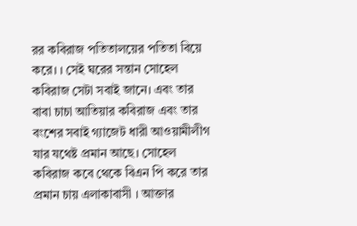রর কবিরাজ পতিতালয়ের পতিতা বিয়ে করে। । সেই ঘরের সন্তান সোহেল কবিরাজ সেটা সবাই জানে। এবং তার বাবা চাচা আতিয়ার কবিরাজ এবং তার বংশের সবাই গ্যাজেট ধারী আওয়ামীলীগ যার যথেষ্ট প্রমান আছে। সোহেল কবিরাজ কবে থেকে বিএন পি করে তার প্রমান চায় এলাকাবাসী । আক্তার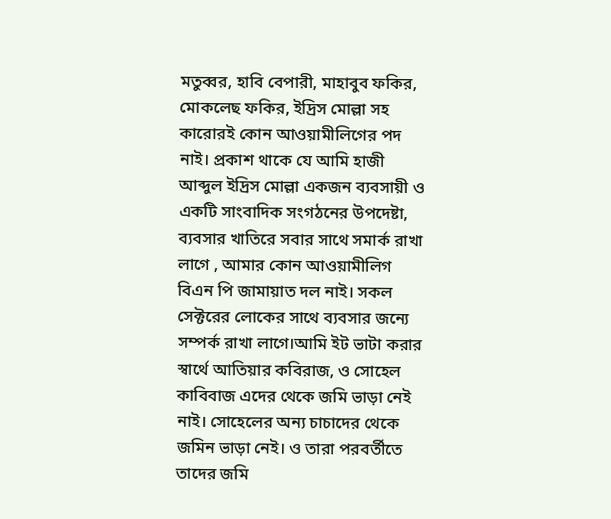মতুব্বর, হাবি বেপারী, মাহাবুব ফকির, মোকলেছ ফকির, ইদ্রিস মোল্লা সহ কারোরই কোন আওয়ামীলিগের পদ নাই। প্রকাশ থাকে যে আমি হাজী আব্দুল ইদ্রিস মোল্লা একজন ব্যবসায়ী ও একটি সাংবাদিক সংগঠনের উপদেষ্টা, ব্যবসার খাতিরে সবার সাথে সমার্ক রাখা লাগে , আমার কোন আওয়ামীলিগ বিএন পি জামায়াত দল নাই। সকল সেক্টরের লোকের সাথে ব্যবসার জন্যে সম্পর্ক রাখা লাগে।আমি ইট ভাটা করার স্বার্থে আতিয়ার কবিরাজ, ও সোহেল কাবিবাজ এদের থেকে জমি ভাড়া নেই নাই। সোহেলের অন্য চাচাদের থেকে জমিন ভাড়া নেই। ও তারা পরবর্তীতে তাদের জমি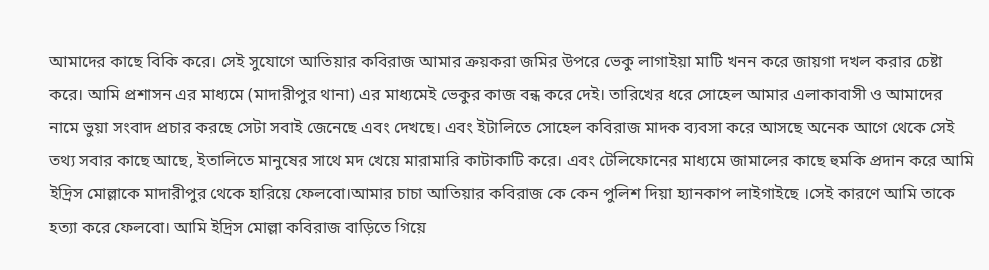আমাদের কাছে বিকি করে। সেই সুযোগে আতিয়ার কবিরাজ আমার ক্রয়করা জমির উপরে ভেকু লাগাইয়া মাটি খনন করে জায়গা দখল করার চেষ্টা করে। আমি প্রশাসন এর মাধ্যমে (মাদারীপুর থানা) এর মাধ্যমেই ভেকুর কাজ বন্ধ করে দেই। তারিখের ধরে সোহেল আমার এলাকাবাসী ও আমাদের নামে ভুয়া সংবাদ প্রচার করছে সেটা সবাই জেনেছে এবং দেখছে। এবং ইটালিতে সোহেল কবিরাজ মাদক ব্যবসা করে আসছে অনেক আগে থেকে সেই তথ্য সবার কাছে আছে, ইতালিতে মানুষের সাথে মদ খেয়ে মারামারি কাটাকাটি করে। এবং টেলিফোনের মাধ্যমে জামালের কাছে হুমকি প্রদান করে আমি ইদ্রিস মোল্লাকে মাদারীপুর থেকে হারিয়ে ফেলবো।আমার চাচা আতিয়ার কবিরাজ কে কেন পুলিশ দিয়া হ্যানকাপ লাইগাইছে ।সেই কারণে আমি তাকে হত্যা করে ফেলবো। আমি ইদ্রিস মোল্লা কবিরাজ বাড়িতে গিয়ে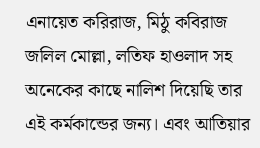এনায়েত করিরাজ, মিঠু কবিরাজ জলিল মোল্লা, লতিফ হাওলাদ সহ অনেকের কাছে নালিশ দিয়েছি তার এই কর্মকান্ডের জন্য। এবং আতিয়ার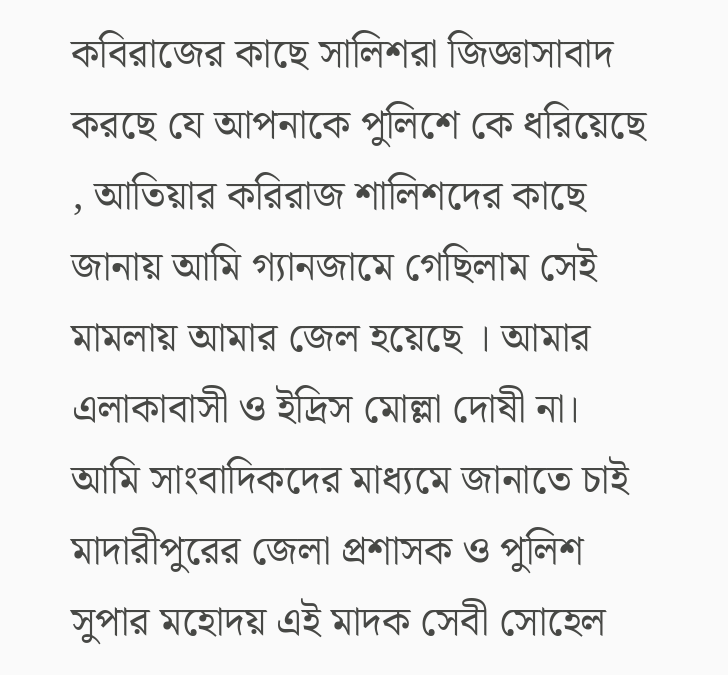কবিরাজের কাছে সালিশরা জিজ্ঞাসাবাদ করছে যে আপনাকে পুলিশে কে ধরিয়েছে , আতিয়ার করিরাজ শালিশদের কাছে জানায় আমি গ্যানজামে গেছিলাম সেই মামলায় আমার জেল হয়েছে । আমার এলাকাবাসী ও ইদ্রিস মোল্লা দোষী না। আমি সাংবাদিকদের মাধ্যমে জানাতে চাই মাদারীপুরের জেলা প্রশাসক ও পুলিশ সুপার মহোদয় এই মাদক সেবী সোহেল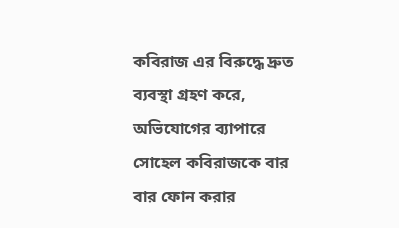কবিরাজ এর বিরুদ্ধে দ্রুত ব্যবস্থা গ্রহণ করে, অভিযোগের ব্যাপারে সোহেল কবিরাজকে বার বার ফোন করার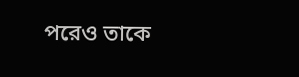পরেও তাকে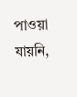পাওয়া যায়নি,